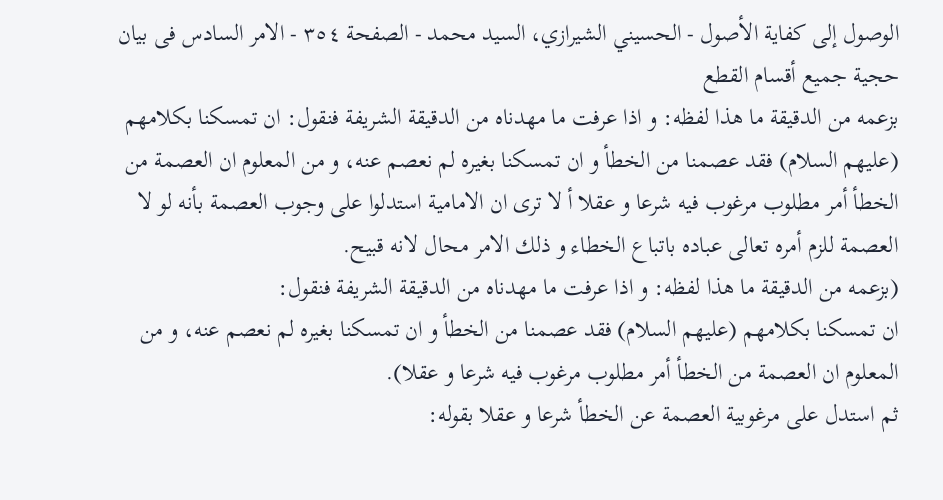الوصول إلى كفاية الأصول - الحسيني الشيرازي، السيد محمد - الصفحة ٣٥٤ - الامر السادس فى بيان حجية جميع أقسام القطع
بزعمه من الدقيقة ما هذا لفظه: و اذا عرفت ما مهدناه من الدقيقة الشريفة فنقول: ان تمسكنا بكلامهم (عليهم السلام) فقد عصمنا من الخطأ و ان تمسكنا بغيره لم نعصم عنه، و من المعلوم ان العصمة من الخطأ أمر مطلوب مرغوب فيه شرعا و عقلا أ لا ترى ان الامامية استدلوا على وجوب العصمة بأنه لو لا العصمة للزم أمره تعالى عباده باتباع الخطاء و ذلك الامر محال لانه قبيح.
(بزعمه من الدقيقة ما هذا لفظه: و اذا عرفت ما مهدناه من الدقيقة الشريفة فنقول:
ان تمسكنا بكلامهم (عليهم السلام) فقد عصمنا من الخطأ و ان تمسكنا بغيره لم نعصم عنه، و من المعلوم ان العصمة من الخطأ أمر مطلوب مرغوب فيه شرعا و عقلا).
ثم استدل على مرغوبية العصمة عن الخطأ شرعا و عقلا بقوله: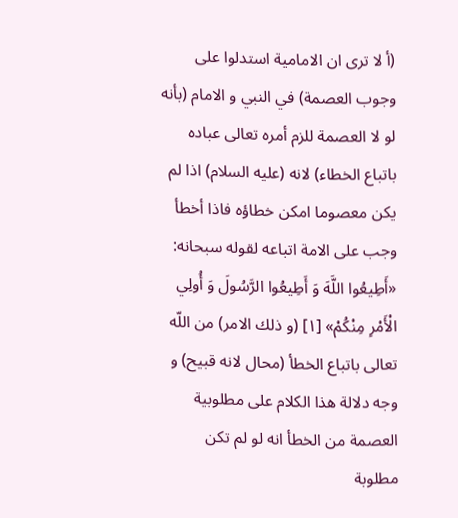(أ لا ترى ان الامامية استدلوا على وجوب العصمة) في النبي و الامام (بأنه لو لا العصمة للزم أمره تعالى عباده باتباع الخطاء) لانه (عليه السلام) اذا لم يكن معصوما امكن خطاؤه فاذا أخطأ وجب على الامة اتباعه لقوله سبحانه: «أَطِيعُوا اللَّهَ وَ أَطِيعُوا الرَّسُولَ وَ أُولِي الْأَمْرِ مِنْكُمْ» [١] (و ذلك الامر) من اللّه تعالى باتباع الخطأ (محال لانه قبيح) و وجه دلالة هذا الكلام على مطلوبية العصمة من الخطأ انه لو لم تكن مطلوبة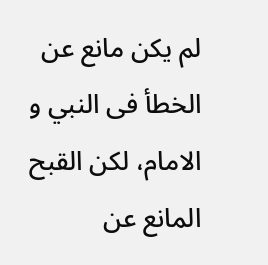لم يكن مانع عن الخطأ فى النبي و الامام، لكن القبح المانع عن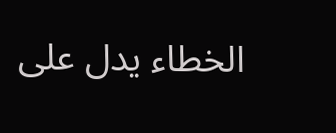الخطاء يدل على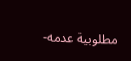مطلوبية عدمه-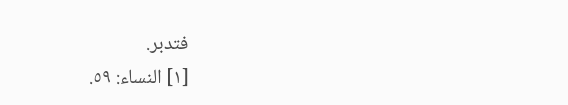فتدبر.
[١] النساء: ٥٩.